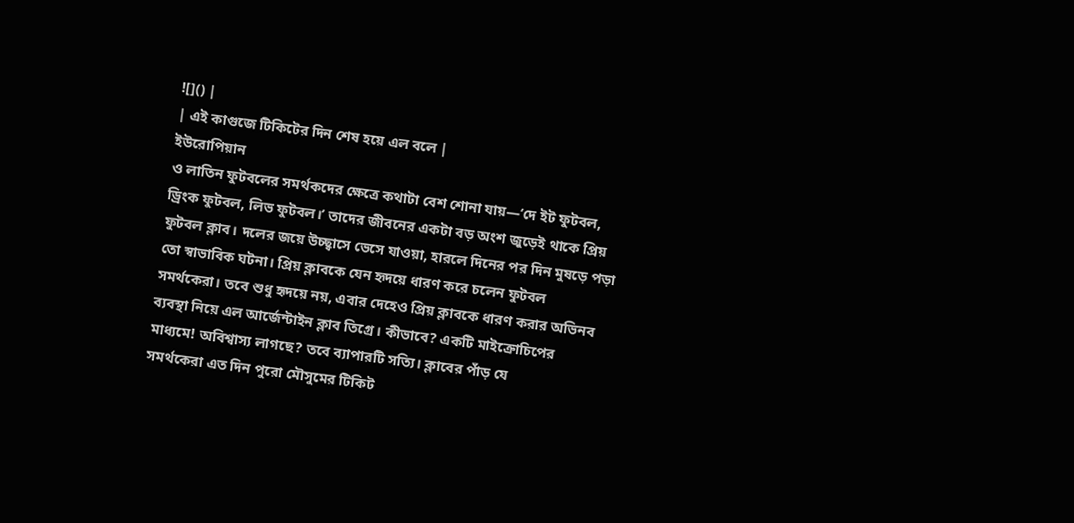![]() |
| এই কাগুজে টিকিটের দিন শেষ হয়ে এল বলে |
ইউরোপিয়ান
ও লাতিন ফুটবলের সমর্থকদের ক্ষেত্রে কথাটা বেশ শোনা যায়—‘দে ইট ফুটবল,
ড্রিংক ফুটবল, লিভ ফুটবল।’ তাদের জীবনের একটা বড় অংশ জুড়েই থাকে প্রিয়
ফুটবল ক্লাব। দলের জয়ে উচ্ছ্বাসে ভেসে যাওয়া, হারলে দিনের পর দিন মুষড়ে পড়া
তো স্বাভাবিক ঘটনা। প্রিয় ক্লাবকে যেন হৃদয়ে ধারণ করে চলেন ফুটবল
সমর্থকেরা। তবে শুধু হৃদয়ে নয়, এবার দেহেও প্রিয় ক্লাবকে ধারণ করার অভিনব
ব্যবস্থা নিয়ে এল আর্জেন্টাইন ক্লাব তিগ্রে। কীভাবে? একটি মাইক্রোচিপের
মাধ্যমে! অবিশ্বাস্য লাগছে? তবে ব্যাপারটি সত্যি। ক্লাবের পাঁড় যে
সমর্থকেরা এত দিন পুরো মৌসুমের টিকিট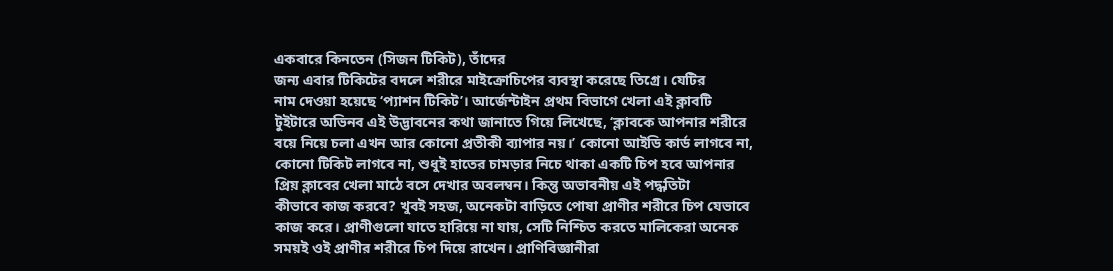একবারে কিনতেন (সিজন টিকিট), তাঁদের
জন্য এবার টিকিটের বদলে শরীরে মাইক্রোচিপের ব্যবস্থা করেছে তিগ্রে। যেটির
নাম দেওয়া হয়েছে ‘প্যাশন টিকিট’। আর্জেন্টাইন প্রথম বিভাগে খেলা এই ক্লাবটি
টুইটারে অভিনব এই উদ্ভাবনের কথা জানাতে গিয়ে লিখেছে, ‘ক্লাবকে আপনার শরীরে
বয়ে নিয়ে চলা এখন আর কোনো প্রতীকী ব্যাপার নয়।’ কোনো আইডি কার্ড লাগবে না,
কোনো টিকিট লাগবে না, শুধুই হাতের চামড়ার নিচে থাকা একটি চিপ হবে আপনার
প্রিয় ক্লাবের খেলা মাঠে বসে দেখার অবলম্বন। কিন্তু অভাবনীয় এই পদ্ধতিটা
কীভাবে কাজ করবে? খুবই সহজ, অনেকটা বাড়িতে পোষা প্রাণীর শরীরে চিপ যেভাবে
কাজ করে। প্রাণীগুলো যাতে হারিয়ে না যায়, সেটি নিশ্চিত করতে মালিকেরা অনেক
সময়ই ওই প্রাণীর শরীরে চিপ দিয়ে রাখেন। প্রাণিবিজ্ঞানীরা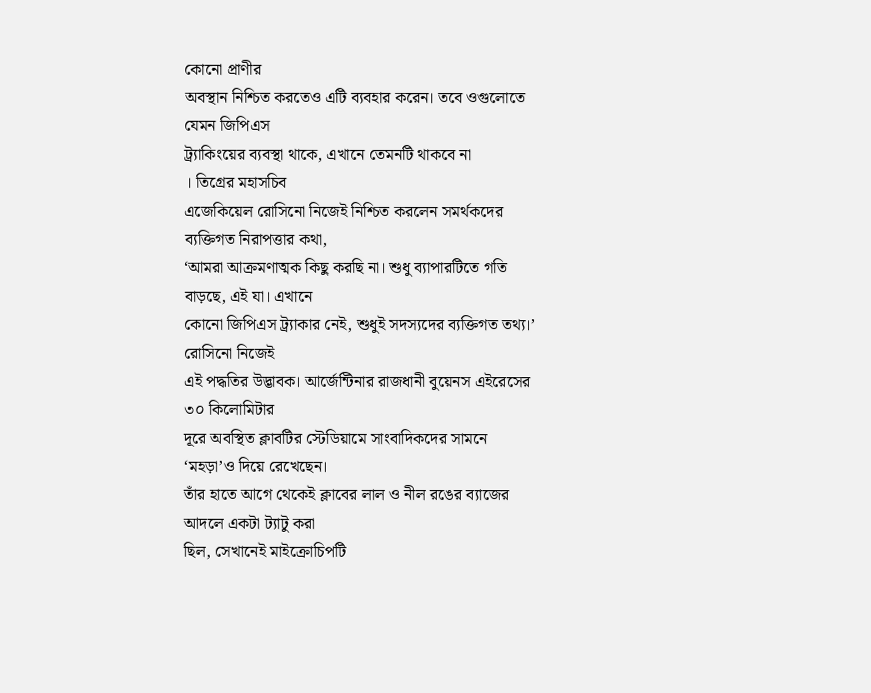কোনো প্রাণীর
অবস্থান নিশ্চিত করতেও এটি ব্যবহার করেন। তবে ওগুলোতে যেমন জিপিএস
ট্র্যাকিংয়ের ব্যবস্থা থাকে, এখানে তেমনটি থাকবে না
। তিগ্রের মহাসচিব
এজেকিয়েল রোসিনো নিজেই নিশ্চিত করলেন সমর্থকদের ব্যক্তিগত নিরাপত্তার কথা,
‘আমরা আক্রমণাত্মক কিছু করছি না। শুধু ব্যাপারটিতে গতি বাড়ছে, এই যা। এখানে
কোনো জিপিএস ট্র্যাকার নেই, শুধুই সদস্যদের ব্যক্তিগত তথ্য।’ রোসিনো নিজেই
এই পদ্ধতির উদ্ভাবক। আর্জেন্টিনার রাজধানী বুয়েনস এইরেসের ৩০ কিলোমিটার
দূরে অবস্থিত ক্লাবটির স্টেডিয়ামে সাংবাদিকদের সামনে ‘মহড়া’ও দিয়ে রেখেছেন।
তাঁর হাতে আগে থেকেই ক্লাবের লাল ও নীল রঙের ব্যাজের আদলে একটা ট্যাটু করা
ছিল, সেখানেই মাইক্রোচিপটি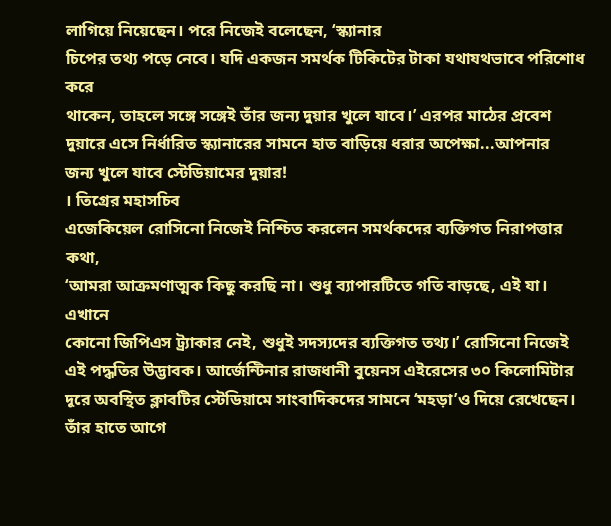লাগিয়ে নিয়েছেন। পরে নিজেই বলেছেন, ‘স্ক্যানার
চিপের তথ্য পড়ে নেবে। যদি একজন সমর্থক টিকিটের টাকা যথাযথভাবে পরিশোধ করে
থাকেন, তাহলে সঙ্গে সঙ্গেই তাঁর জন্য দুয়ার খুলে যাবে।’ এরপর মাঠের প্রবেশ
দুয়ারে এসে নির্ধারিত স্ক্যানারের সামনে হাত বাড়িয়ে ধরার অপেক্ষা...আপনার
জন্য খুলে যাবে স্টেডিয়ামের দুয়ার!
। তিগ্রের মহাসচিব
এজেকিয়েল রোসিনো নিজেই নিশ্চিত করলেন সমর্থকদের ব্যক্তিগত নিরাপত্তার কথা,
‘আমরা আক্রমণাত্মক কিছু করছি না। শুধু ব্যাপারটিতে গতি বাড়ছে, এই যা। এখানে
কোনো জিপিএস ট্র্যাকার নেই, শুধুই সদস্যদের ব্যক্তিগত তথ্য।’ রোসিনো নিজেই
এই পদ্ধতির উদ্ভাবক। আর্জেন্টিনার রাজধানী বুয়েনস এইরেসের ৩০ কিলোমিটার
দূরে অবস্থিত ক্লাবটির স্টেডিয়ামে সাংবাদিকদের সামনে ‘মহড়া’ও দিয়ে রেখেছেন।
তাঁর হাতে আগে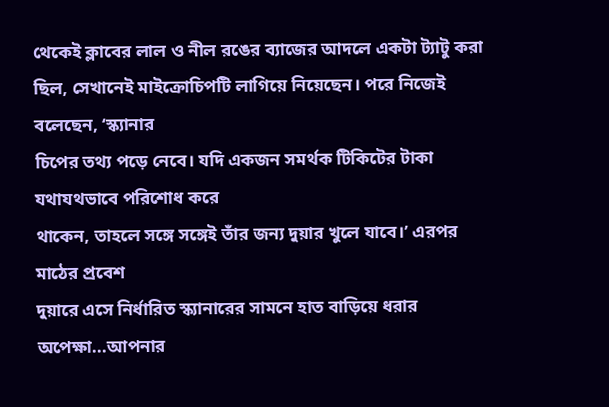থেকেই ক্লাবের লাল ও নীল রঙের ব্যাজের আদলে একটা ট্যাটু করা
ছিল, সেখানেই মাইক্রোচিপটি লাগিয়ে নিয়েছেন। পরে নিজেই বলেছেন, ‘স্ক্যানার
চিপের তথ্য পড়ে নেবে। যদি একজন সমর্থক টিকিটের টাকা যথাযথভাবে পরিশোধ করে
থাকেন, তাহলে সঙ্গে সঙ্গেই তাঁর জন্য দুয়ার খুলে যাবে।’ এরপর মাঠের প্রবেশ
দুয়ারে এসে নির্ধারিত স্ক্যানারের সামনে হাত বাড়িয়ে ধরার অপেক্ষা...আপনার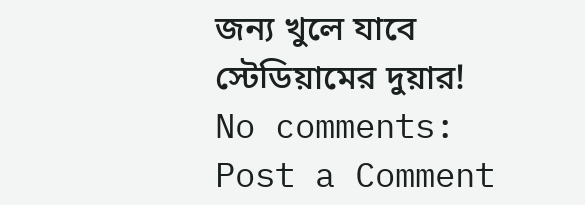জন্য খুলে যাবে স্টেডিয়ামের দুয়ার!
No comments:
Post a Comment